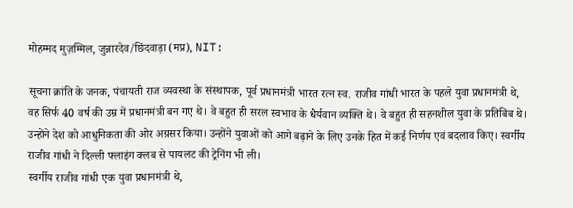मोहम्मद मुज़म्मिल, जुन्नारदेव/छिंदवाड़ा (मप्र), NIT:

सूचना क्रांति के जनक, पंचायती राज व्यवस्था के संस्थापक, पूर्व प्रधानमंत्री भारत रत्न स्व. राजीव गांधी भारत के पहले युवा प्रधानमंत्री थे, वह सिर्फ 40 वर्ष की उम्र में प्रधानमंत्री बन गए थे। वे बहुत ही सरल स्वभाव के धैर्यवान व्यक्ति थे। वे बहुत ही सहनशील युवा के प्रतिबिंब थे। उन्होंने देश को आधुनिकता की ओर अग्रसर किया। उन्होंने युवाओं को आगे बढ़ाने के लिए उनके हित में कई निर्णय एवं बदलाव किए। स्वर्गीय राजीव गांधी ने दिल्ली फ्लाइंग क्लब से पायलट की ट्रेनिंग भी ली।
स्वर्गीय राजीव गांधी एक युवा प्रधानमंत्री थे,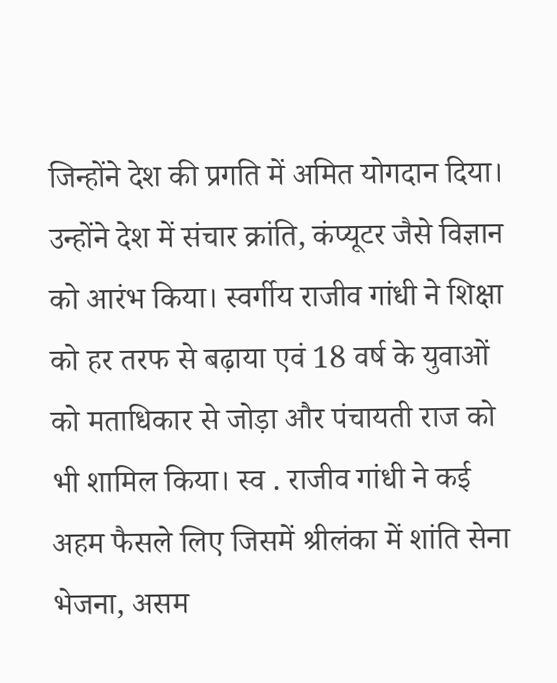जिन्होंने देश की प्रगति में अमित योगदान दिया। उन्होंने देश में संचार क्रांति, कंप्यूटर जैसे विज्ञान को आरंभ किया। स्वर्गीय राजीव गांधी ने शिक्षा को हर तरफ से बढ़ाया एवं 18 वर्ष के युवाओं को मताधिकार से जोड़ा और पंचायती राज को भी शामिल किया। स्व . राजीव गांधी ने कई अहम फैसले लिए जिसमें श्रीलंका में शांति सेना भेजना, असम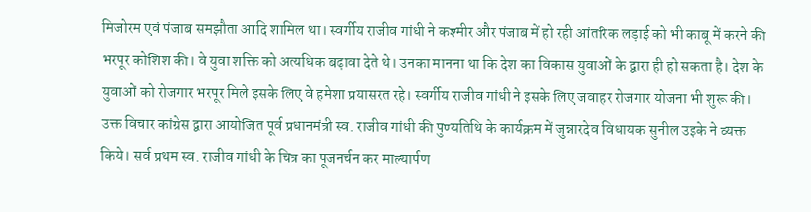मिजोरम एवं पंजाब समझौता आदि शामिल था। स्वर्गीय राजीव गांधी ने कश्मीर और पंजाब में हो रही आंतरिक लड़ाई को भी काबू में करने की भरपूर कोशिश की। वे युवा शक्ति को अत्यधिक बढ़ावा देते थे। उनका मानना था कि देश का विकास युवाओं के द्वारा ही हो सकता है। देश के युवाओं को रोजगार भरपूर मिले इसके लिए वे हमेशा प्रयासरत रहे। स्वर्गीय राजीव गांधी ने इसके लिए जवाहर रोजगार योजना भी शुरू की। उक्त विचार कांग्रेस द्वारा आयोजित पूर्व प्रधानमंत्री स्व. राजीव गांधी की पुण्यतिथि के कार्यक्रम में जुन्नारदेव विधायक सुनील उइके ने व्यक्त किये। सर्व प्रथम स्व. राजीव गांधी के चित्र का पूजनर्चन कर माल्यार्पण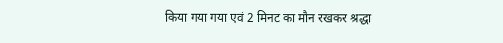किया गया गया एवं 2 मिनट का मौन रखकर श्रद्धा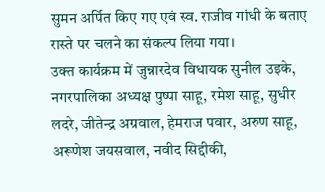सुमन अर्पित किए गए एवं स्व. राजीव गांधी के बताए रास्ते पर चलने का संकल्प लिया गया।
उक्त कार्यक्रम में जुन्नारदेव विधायक सुनील उइके, नगरपालिका अध्यक्ष पुष्पा साहू, रमेश साहू, सुधीर लदरे, जीतेन्द्र अग्रवाल, हेमराज पवार, अरुण साहू, अरूणेश जयसवाल, नवीद सिद्दीकी,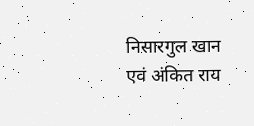निसारगुल खान एवं अंकित राय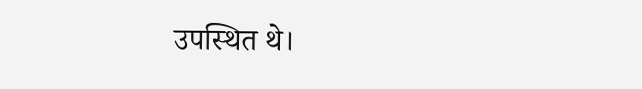उपस्थित थे।